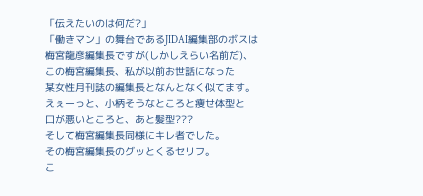「伝えたいのは何だ?」
「働きマン」の舞台であるJIDAI編集部のボスは
梅宮龍彦編集長ですが(しかしえらい名前だ)、
この梅宮編集長、私が以前お世話になった
某女性月刊誌の編集長となんとなく似てます。
えぇーっと、小柄そうなところと痩せ体型と
口が悪いところと、あと髪型???
そして梅宮編集長同様にキレ者でした。
その梅宮編集長のグッとくるセリフ。
こ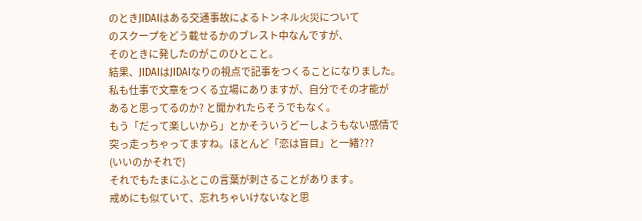のときJIDAIはある交通事故によるトンネル火災について
のスクープをどう載せるかのブレスト中なんですが、
そのときに発したのがこのひとこと。
結果、JIDAIはJIDAIなりの視点で記事をつくることになりました。
私も仕事で文章をつくる立場にありますが、自分でその才能が
あると思ってるのか? と聞かれたらそうでもなく。
もう「だって楽しいから」とかそういうどーしようもない感情で
突っ走っちゃってますね。ほとんど「恋は盲目」と一緒???
(いいのかそれで)
それでもたまにふとこの言葉が刺さることがあります。
戒めにも似ていて、忘れちゃいけないなと思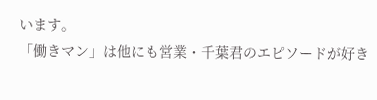います。
「働きマン」は他にも営業・千葉君のエピソードが好き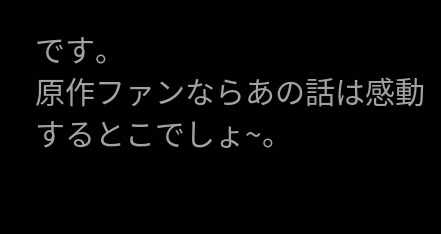です。
原作ファンならあの話は感動するとこでしょ~。